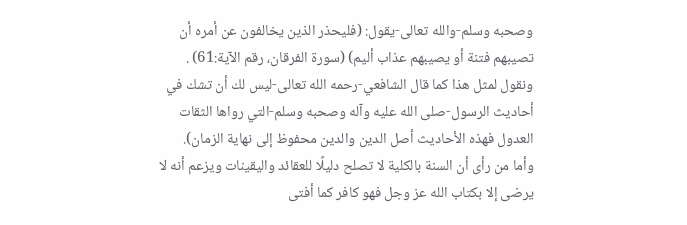وصحبه وسلم-والله تعالى-يقول: (فليحذر الذين يخالفون عن أمره أن تصيبهم فتنة أو يصيبهم عذاب أليم) (سورة الفرقان، رقم الآية:61) .
ونقول لمثل هذا كما قال الشافعي-رحمه الله تعالى-ليس لك أن تشك في أحاديث الرسول-صلى الله عليه وآله وصحبه وسلم-التي رواها الثقات العدول فهذه الأحاديث أصل الدين والدين محفوظ إلى نهاية الزمان).
وأما من رأى أن السنة بالكلية لا تصلح دليلًا للعقائد واليقينات ويزعم أنه لا يرضى إلا بكتاب الله عز وجل فهو كافر كما أفتى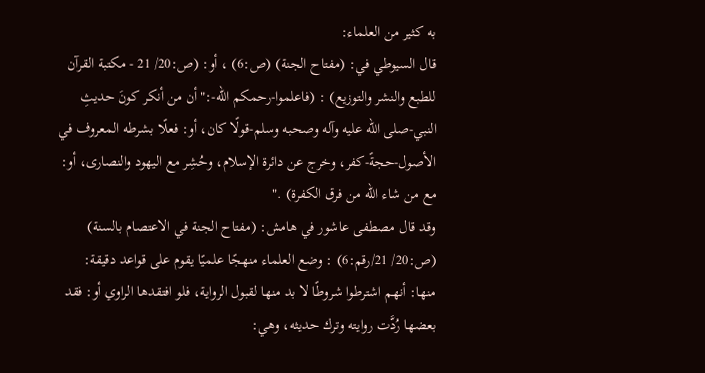به كثير من العلماء:
قال السيوطي في: (مفتاح الجنة) (ص:6) ، أو: (ص:20/ 21 - مكتبة القرآن للطبع والنشر والتوزيع) : (فاعلموا-رحمكم الله-:"أن من أنكر كونَ حديثِ النبي-صلى الله عليه وآله وصحبه وسلم-قولًا كان، أو: فعلًا بشرطه المعروف في الأصول-حجةً-كفر، وخرج عن دائرة الإسلام، وحُشِر مع اليهود والنصارى، أو: مع من شاء الله من فرق الكفرة) ."
وقد قال مصطفى عاشور في هامش: (مفتاح الجنة في الاعتصام بالسنة) (ص:20/ 21/رقم:6) : وضع العلماء منهجًا علميًا يقوم على قواعد دقيقة:
منها: أنهم اشترطوا شروطًا لا بد منها لقبول الرواية، فلو افتقدها الراوي أو: فقد بعضها رُدَّت روايته وترك حديثه، وهي: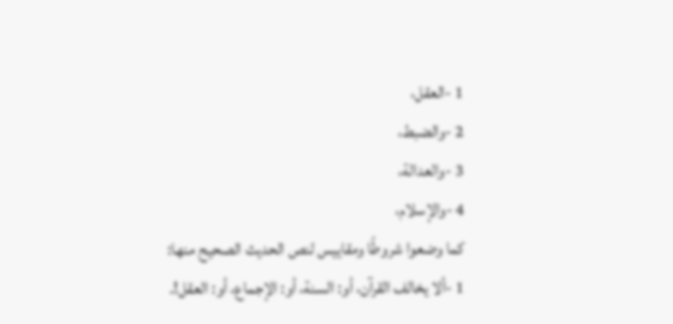1 -العقل،
2 -والضبط،
3 -والعدالة،
4 -والإسلام،
كما وضعوا شروطًا ومقاييس لنص الحديث الصحيح منها:
1 -ألا يخالف القرآن، أو: السنة، أو: الإجماع، أو: العقل!.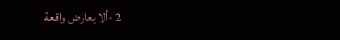2 -ألا يعارض واقعة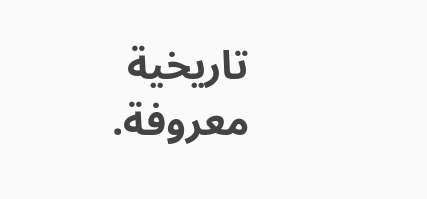تاريخية معروفة.